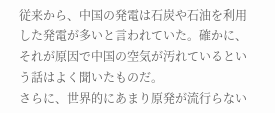従来から、中国の発電は石炭や石油を利用した発電が多いと言われていた。確かに、それが原因で中国の空気が汚れているという話はよく聞いたものだ。
さらに、世界的にあまり原発が流行らない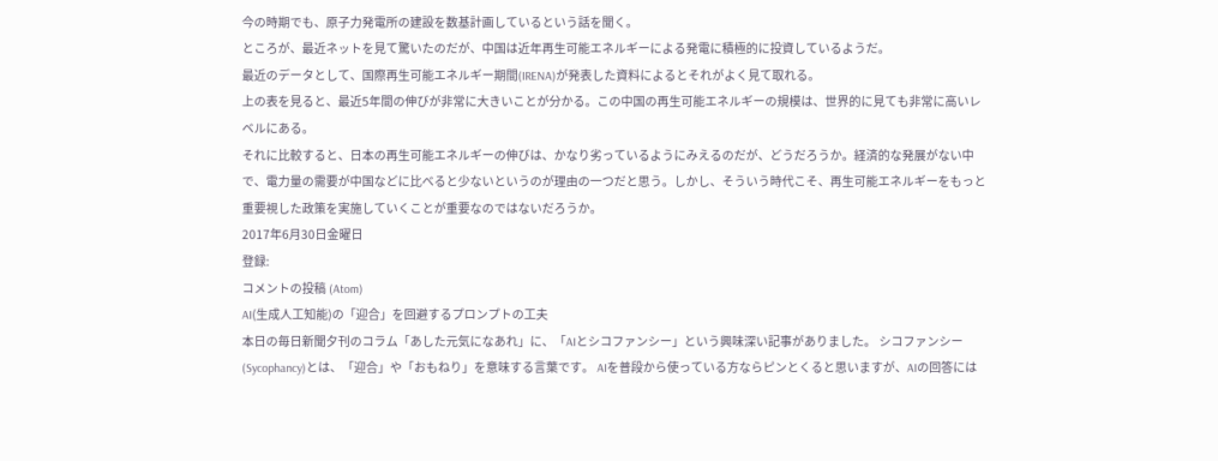今の時期でも、原子力発電所の建設を数基計画しているという話を聞く。
ところが、最近ネットを見て驚いたのだが、中国は近年再生可能エネルギーによる発電に積極的に投資しているようだ。
最近のデータとして、国際再生可能エネルギー期間(IRENA)が発表した資料によるとそれがよく見て取れる。
上の表を見ると、最近5年間の伸びが非常に大きいことが分かる。この中国の再生可能エネルギーの規模は、世界的に見ても非常に高いレベルにある。
それに比較すると、日本の再生可能エネルギーの伸びは、かなり劣っているようにみえるのだが、どうだろうか。経済的な発展がない中で、電力量の需要が中国などに比べると少ないというのが理由の一つだと思う。しかし、そういう時代こそ、再生可能エネルギーをもっと重要視した政策を実施していくことが重要なのではないだろうか。
2017年6月30日金曜日
登録:
コメントの投稿 (Atom)
AI(生成人工知能)の「迎合」を回避するプロンプトの工夫
本日の毎日新聞夕刊のコラム「あした元気になあれ」に、「AIとシコファンシー」という興味深い記事がありました。 シコファンシー(Sycophancy)とは、「迎合」や「おもねり」を意味する言葉です。 AIを普段から使っている方ならピンとくると思いますが、AIの回答には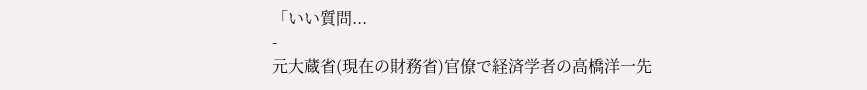「いい質問...
-
元大蔵省(現在の財務省)官僚で経済学者の高橋洋一先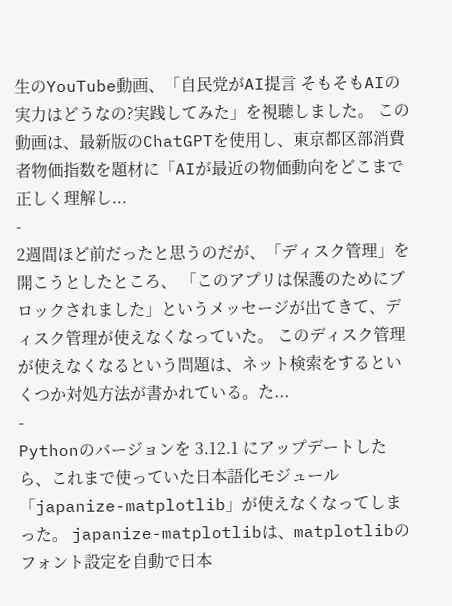生のYouTube動画、「自民党がAI提言 そもそもAIの実力はどうなの?実践してみた」を視聴しました。 この動画は、最新版のChatGPTを使用し、東京都区部消費者物価指数を題材に「AIが最近の物価動向をどこまで正しく理解し...
-
2週間ほど前だったと思うのだが、「ディスク管理」を開こうとしたところ、 「このアプリは保護のためにブロックされました」というメッセージが出てきて、ディスク管理が使えなくなっていた。 このディスク管理が使えなくなるという問題は、ネット検索をするといくつか対処方法が書かれている。た...
-
Pythonのバージョンを 3.12.1 にアップデートしたら、これまで使っていた日本語化モジュール「japanize-matplotlib」が使えなくなってしまった。 japanize-matplotlibは、matplotlibのフォント設定を自動で日本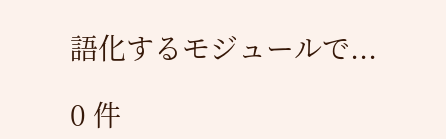語化するモジュールで...

0 件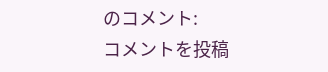のコメント:
コメントを投稿